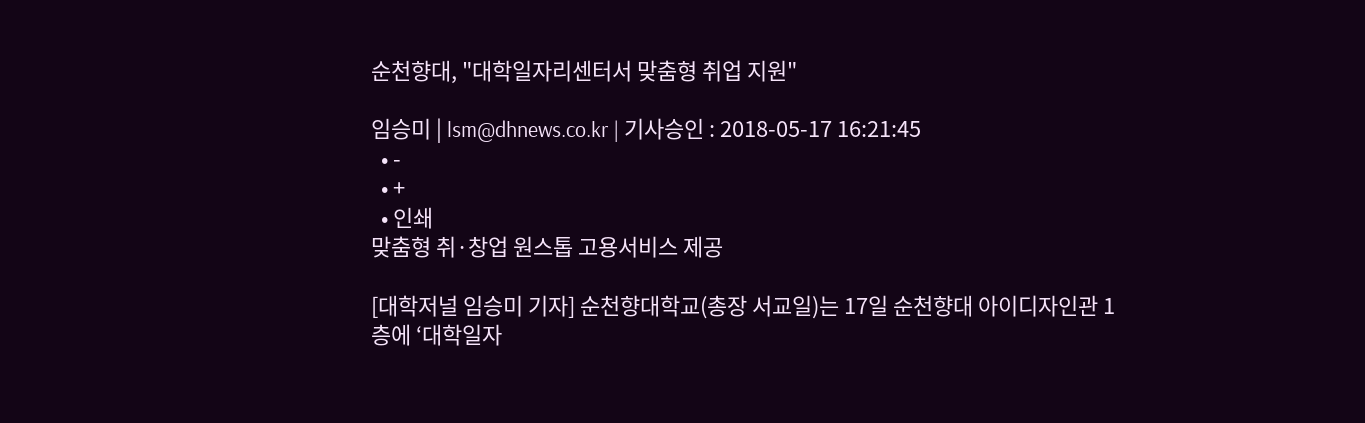순천향대, "대학일자리센터서 맞춤형 취업 지원"

임승미 | lsm@dhnews.co.kr | 기사승인 : 2018-05-17 16:21:45
  • -
  • +
  • 인쇄
맞춤형 취·창업 원스톱 고용서비스 제공

[대학저널 임승미 기자] 순천향대학교(총장 서교일)는 17일 순천향대 아이디자인관 1층에 ‘대학일자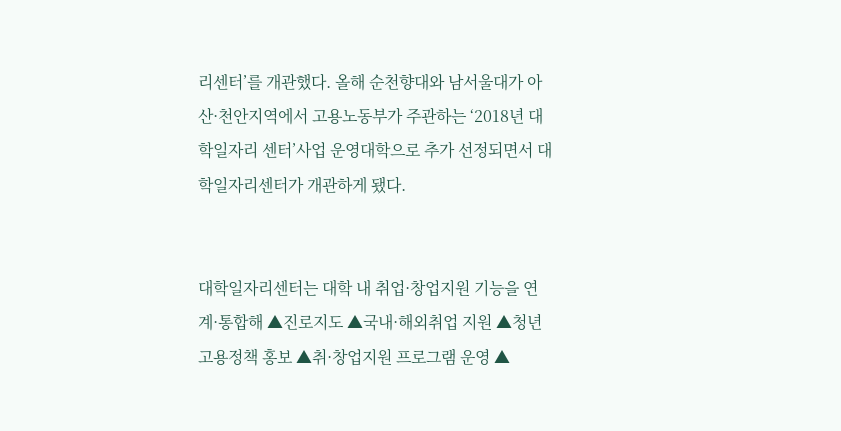리센터’를 개관했다. 올해 순천향대와 남서울대가 아산·천안지역에서 고용노동부가 주관하는 ‘2018년 대학일자리 센터’사업 운영대학으로 추가 선정되면서 대학일자리센터가 개관하게 됐다.


대학일자리센터는 대학 내 취업·창업지원 기능을 연계·통합해 ▲진로지도 ▲국내·해외취업 지원 ▲청년고용정책 홍보 ▲취·창업지원 프로그램 운영 ▲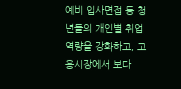예비 입사면접 등 청년들의 개인별 취업 역량을 강화하고, 고용시장에서 보다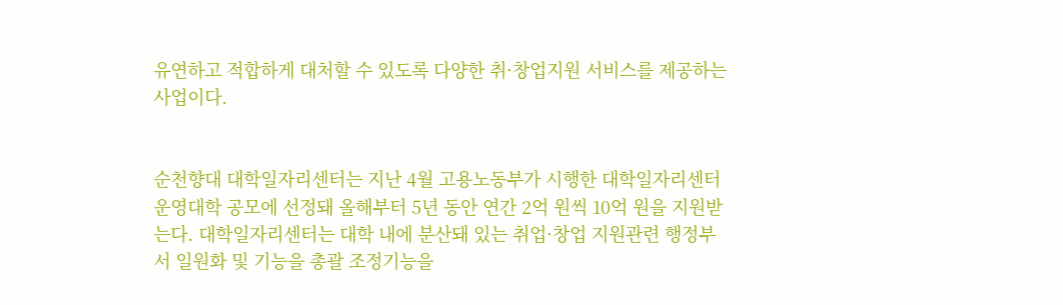유연하고 적합하게 대처할 수 있도록 다양한 취·창업지원 서비스를 제공하는 사업이다.


순천향대 대학일자리센터는 지난 4월 고용노동부가 시행한 대학일자리센터 운영대학 공모에 선정돼 올해부터 5년 동안 연간 2억 원씩 10억 원을 지원받는다. 대학일자리센터는 대학 내에 분산돼 있는 취업·창업 지원관련 행정부서 일원화 및 기능을 총괄 조정기능을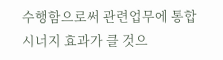수행함으로써 관련업무에 통합 시너지 효과가 클 것으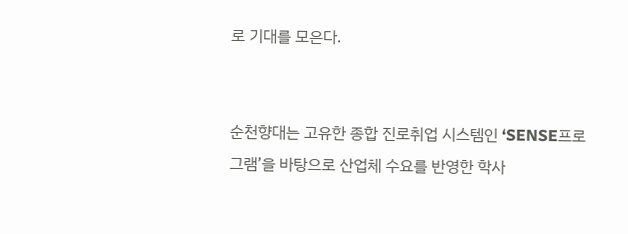로 기대를 모은다.


순천향대는 고유한 종합 진로취업 시스템인 ‘SENSE프로그램’을 바탕으로 산업체 수요를 반영한 학사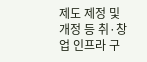제도 제정 및 개정 등 취·창업 인프라 구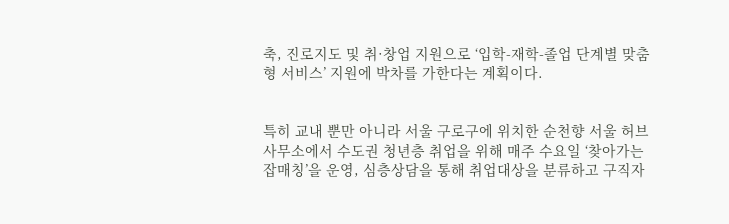축, 진로지도 및 취·창업 지원으로 ‘입학-재학-졸업 단계별 맞춤형 서비스’ 지원에 박차를 가한다는 계획이다.


특히 교내 뿐만 아니라 서울 구로구에 위치한 순천향 서울 허브사무소에서 수도권 청년층 취업을 위해 매주 수요일 ‘찾아가는 잡매칭’을 운영, 심층상담을 통해 취업대상을 분류하고 구직자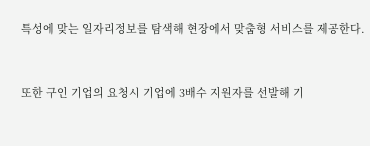특성에 맞는 일자리정보를 탐색해 현장에서 맞춤형 서비스를 제공한다.


또한 구인 기업의 요청시 기업에 3배수 지원자를 선발해 기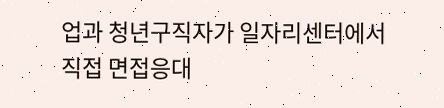업과 청년구직자가 일자리센터에서 직접 면접응대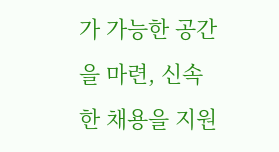가 가능한 공간을 마련, 신속한 채용을 지원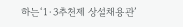하는‘1·3추천제 상설채용관’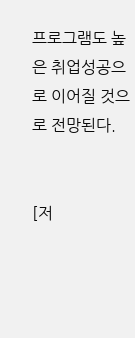프로그램도 높은 취업성공으로 이어질 것으로 전망된다.


[저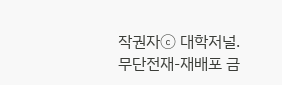작권자ⓒ 대학저널. 무단전재-재배포 금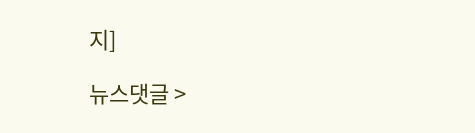지]

뉴스댓글 >